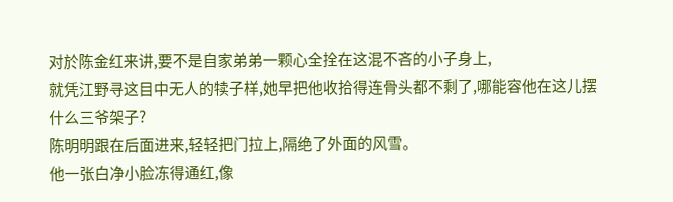对於陈金红来讲,要不是自家弟弟一颗心全拴在这混不吝的小子身上,
就凭江野寻这目中无人的犊子样,她早把他收拾得连骨头都不剩了,哪能容他在这儿摆什么三爷架子?
陈明明跟在后面进来,轻轻把门拉上,隔绝了外面的风雪。
他一张白净小脸冻得通红,像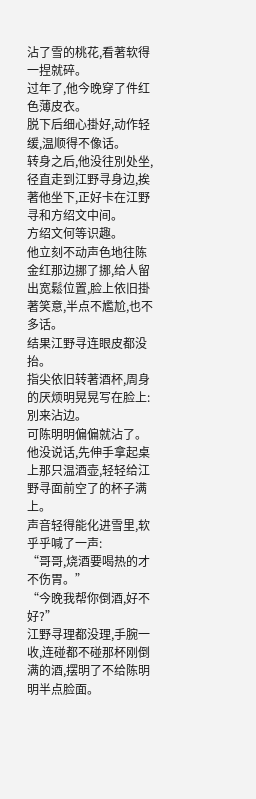沾了雪的桃花,看著软得一捏就碎。
过年了,他今晚穿了件红色薄皮衣。
脱下后细心掛好,动作轻缓,温顺得不像话。
转身之后,他没往別处坐,径直走到江野寻身边,挨著他坐下,正好卡在江野寻和方绍文中间。
方绍文何等识趣。
他立刻不动声色地往陈金红那边挪了挪,给人留出宽鬆位置,脸上依旧掛著笑意,半点不尷尬,也不多话。
结果江野寻连眼皮都没抬。
指尖依旧转著酒杯,周身的厌烦明晃晃写在脸上:別来沾边。
可陈明明偏偏就沾了。
他没说话,先伸手拿起桌上那只温酒壶,轻轻给江野寻面前空了的杯子满上。
声音轻得能化进雪里,软乎乎喊了一声:
“哥哥,烧酒要喝热的才不伤胃。”
“今晚我帮你倒酒,好不好?”
江野寻理都没理,手腕一收,连碰都不碰那杯刚倒满的酒,摆明了不给陈明明半点脸面。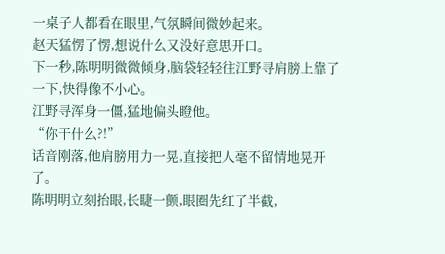一桌子人都看在眼里,气氛瞬间微妙起来。
赵天猛愣了愣,想说什么又没好意思开口。
下一秒,陈明明微微倾身,脑袋轻轻往江野寻肩膀上靠了一下,快得像不小心。
江野寻浑身一僵,猛地偏头瞪他。
“你干什么?!”
话音刚落,他肩膀用力一晃,直接把人毫不留情地晃开了。
陈明明立刻抬眼,长睫一颤,眼圈先红了半截,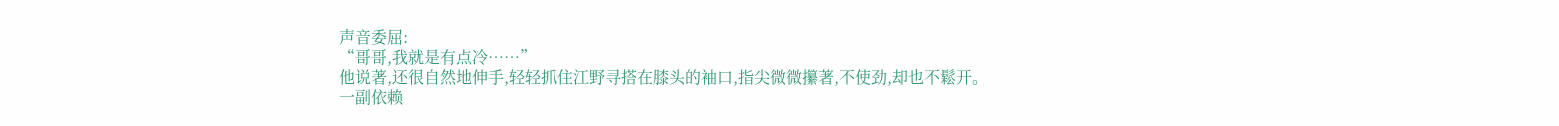声音委屈:
“哥哥,我就是有点冷……”
他说著,还很自然地伸手,轻轻抓住江野寻搭在膝头的袖口,指尖微微攥著,不使劲,却也不鬆开。
一副依赖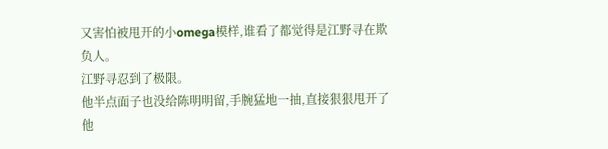又害怕被甩开的小omega模样,谁看了都觉得是江野寻在欺负人。
江野寻忍到了极限。
他半点面子也没给陈明明留,手腕猛地一抽,直接狠狠甩开了他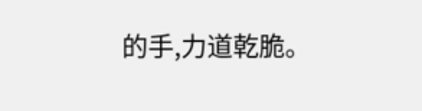的手,力道乾脆。